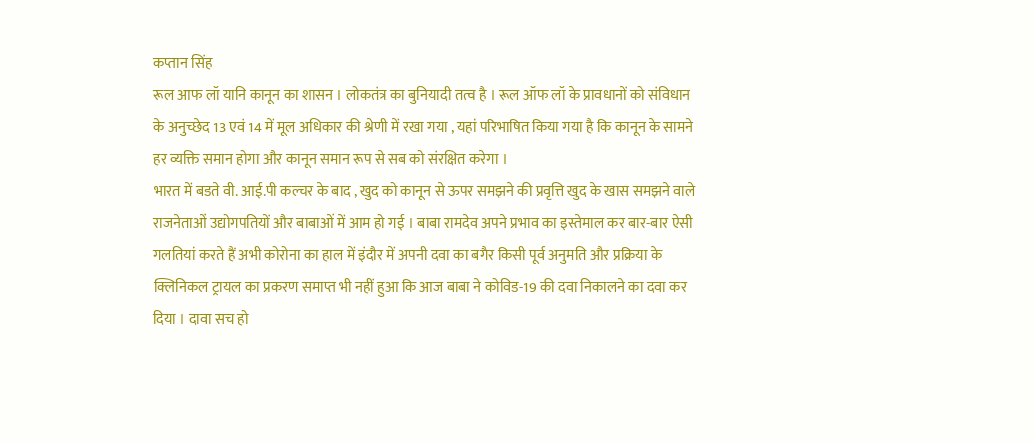कप्तान सिंह
रूल आफ लॉ यानि कानून का शासन । लोकतंत्र का बुनियादी तत्व है । रूल ऑफ लॉ के प्रावधानों को संविधान के अनुच्छेद 13 एवं 14 में मूल अधिकार की श्रेणी में रखा गया , यहां परिभाषित किया गया है कि कानून के सामने हर व्यक्ति समान होगा और कानून समान रूप से सब को संरक्षित करेगा ।
भारत में बडते वी. आई.पी कल्चर के बाद , खुद को कानून से ऊपर समझने की प्रवृत्ति खुद के खास समझने वाले राजनेताओं उद्योगपतियों और बाबाओं में आम हो गई । बाबा रामदेव अपने प्रभाव का इस्तेमाल कर बार-बार ऐसी गलतियां करते हैं अभी कोरोना का हाल में इंदौर में अपनी दवा का बगैर किसी पूर्व अनुमति और प्रक्रिया के क्लिनिकल ट्रायल का प्रकरण समाप्त भी नहीं हुआ कि आज बाबा ने कोविड-19 की दवा निकालने का दवा कर दिया । दावा सच हो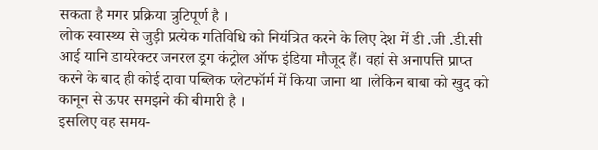सकता है मगर प्रक्रिया त्रुटिपूर्ण है ।
लोक स्वास्थ्य से जुड़ी प्रत्येक गतिविधि को नियंत्रित करने के लिए देश में डी .जी .डी.सी आई यानि डायरेक्टर जनरल ड्रग कंट्रोल ऑफ इंडिया मौजूद हैं। वहां से अनापत्ति प्राप्त करने के बाद ही कोई दावा पब्लिक प्लेटफॉर्म में किया जाना था ।लेकिन बाबा को खुद को कानून से ऊपर समझने की बीमारी है ।
इसलिए वह समय-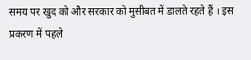समय पर खुद को और सरकार को मुसीबत में डालते रहते हैं । इस प्रकरण में पहले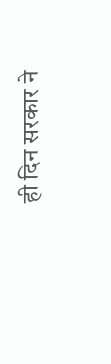ही दिन सरकार ने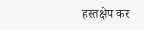हस्तक्षेप कर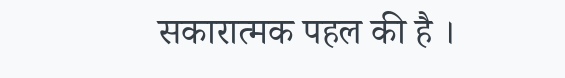सकारात्मक पहल की है ।